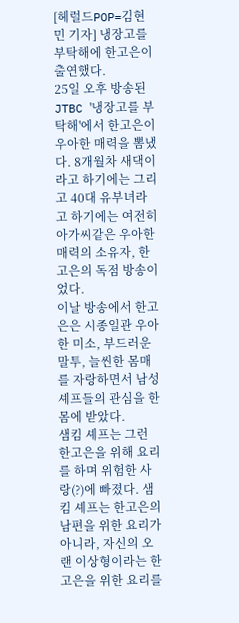[헤럴드POP=김현민 기자] 냉장고를 부탁해에 한고은이 출연했다.
25일 오후 방송된 JTBC '냉장고를 부탁해'에서 한고은이 우아한 매력을 뽐냈다. 8개월차 새댁이라고 하기에는 그리고 40대 유부녀라고 하기에는 여전히 아가씨같은 우아한 매력의 소유자, 한고은의 독점 방송이었다.
이날 방송에서 한고은은 시종일관 우아한 미소, 부드러운 말투, 늘씬한 몸매를 자랑하면서 남성 셰프들의 관심을 한몸에 받았다.
샘킴 셰프는 그런 한고은을 위해 요리를 하며 위험한 사랑(?)에 빠졌다. 샘킴 셰프는 한고은의 남편을 위한 요리가 아니라, 자신의 오랜 이상형이라는 한고은을 위한 요리를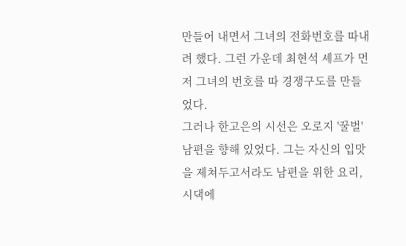만들어 내면서 그녀의 전화번호를 따내려 했다. 그런 가운데 최현석 셰프가 먼저 그녀의 번호를 따 경쟁구도를 만들었다.
그러나 한고은의 시선은 오로지 '꿀벌' 남편을 향해 있었다. 그는 자신의 입맛을 제쳐두고서라도 남편을 위한 요리, 시댁에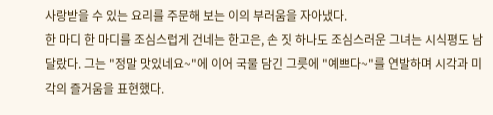사랑받을 수 있는 요리를 주문해 보는 이의 부러움을 자아냈다.
한 마디 한 마디를 조심스럽게 건네는 한고은, 손 짓 하나도 조심스러운 그녀는 시식평도 남달랐다. 그는 "정말 맛있네요~"에 이어 국물 담긴 그릇에 "예쁘다~"를 연발하며 시각과 미각의 즐거움을 표현했다.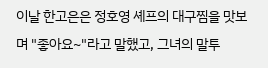이날 한고은은 정호영 셰프의 대구찜을 맛보며 "좋아요~"라고 말했고, 그녀의 말투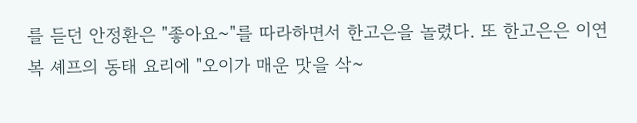를 듣던 안정환은 "좋아요~"를 따라하면서 한고은을 놀렸다. 또 한고은은 이연복 셰프의 동태 요리에 "오이가 매운 맛을 삭~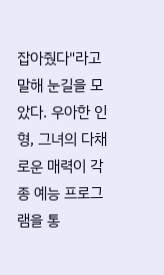잡아줬다"라고 말해 눈길을 모았다. 우아한 인형, 그녀의 다채로운 매력이 각종 예능 프로그램을 통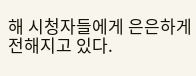해 시청자들에게 은은하게 전해지고 있다.